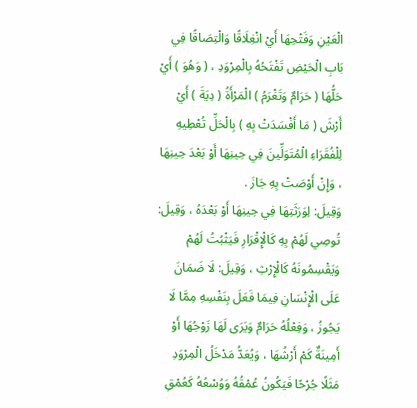الْعَيْنِ وَفَتْحِهَا أَيْ انْغِلَاقًا وَالْتِصَاقًا فِي بَابِ الْحَيْضِ تَفْتَحُهُ بِالْمِرْوَدِ ، ( وَهُوَ ) أَيْ حَلُّهَا ( حَرَامٌ وَتَغْرَمُ ) الْمَرْأَةُ ( دِيَةَ ) أَيْ أَرْشَ ( مَا أَفْسَدَتْ بِهِ ) بِالْحَلِّ تُعْطِيهِ لِلْفُقَرَاءِ الْمُتَوَلِّينَ فِي حِينِهَا أَوْ بَعْدَ حِينِهَا ، وَإِنْ أَوْصَتْ بِهِ جَازَ .
وَقِيلَ: لِوَرَثَتِهَا فِي حِينِهَا أَوْ بَعْدَهُ ، وَقِيلَ: تُوصِي لَهُمْ بِهِ كَالْإِقْرَارِ فَيَثْبُتُ لَهُمْ وَيَقْسِمُونَهُ كَالْإِرْثِ ، وَقِيلَ: لَا ضَمَانَ عَلَى الْإِنْسَانِ فِيمَا فَعَلَ بِنَفْسِهِ مِمَّا لَا يَجُوزُ ، وَفِعْلُهُ حَرَامٌ وَيَرَى لَهَا زَوْجُهَا أَوْ أَمِينَةٌ كَمْ أَرْشُهَا ، وَيُعَدُّ مَدْخَلُ الْمِرْوَدِ مَثَلًا جُرْحًا فَيَكُونُ عُمْقُهُ وَوُسْعُهُ كَعُمْقِ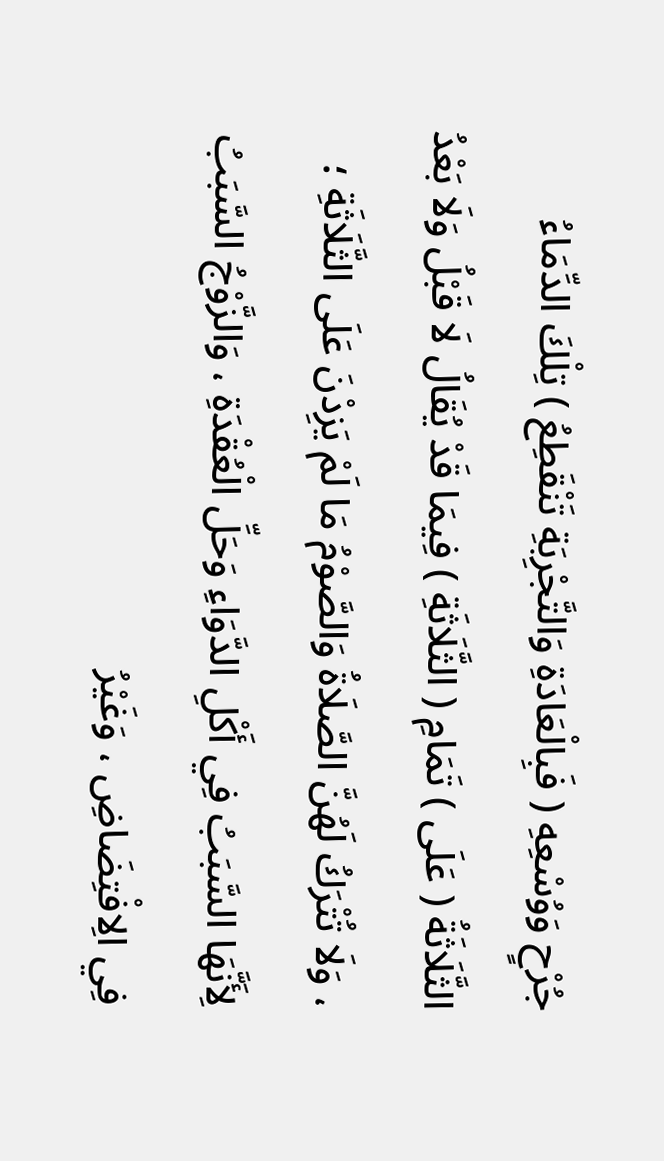جُرْحٍ وَوُسْعِهِ ( فَبِالْعَادَةِ وَالتَّجْرِبَةِ تَنْقَطِعُ ) تِلْكَ الدِّمَاءُ الثَّلَاثَةُ ( عَلَى ) تَمَامِ ( الثَّلَاثَةِ ) فِيمَا قَدْ يُقَالُ لَا قَبْلُ وَلَا بَعْدُ ، وَلَا تُتْرَكُ لَهُنَّ الصَّلَاةُ وَالصَّوْمُ مَا لَمْ يَزِدْنَ عَلَى الثَّلَاثَةِ ؛ لِأَنَّهَا السَّبَبُ فِي أَكْلِ الدَّوَاءِ وَحَلِّ الْعُقْدَةِ ، وَالزَّوْجُ السَّبَبُ فِي الِافْتِضَاضِ ، وَغَيْرُ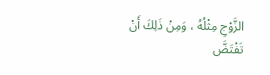الزَّوْجِ مِثْلُهُ ، وَمِنْ ذَلِكَ أَنْ تَفْتَضَّ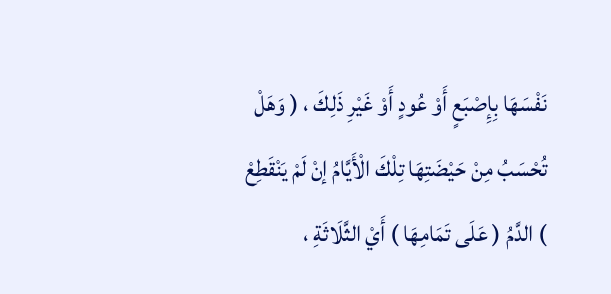نَفْسَهَا بِإِصْبَعٍ أَوْ عُودٍ أَوْ غَيْرِ ذَلِكَ ، ( وَهَلْ تُحْسَبُ مِنْ حَيْضَتِهَا تِلْكَ الْأَيَّامُ إنْ لَمْ يَنْقَطِعْ ) الدَّمُ ( عَلَى تَمَامِهَا ) أَيْ الثَّلَاثَةِ ،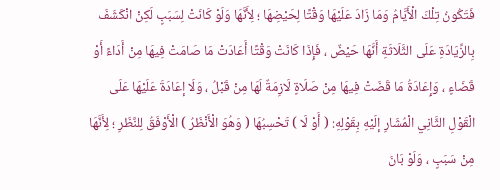فَتَكُونُ تِلْكَ الْأَيَّامُ وَمَا زَادَ عَلَيْهَا وَقْتًا لِحَيْضِهَا ؛ لِأَنَّهَا وَلَوْ كَانَتْ لِسَبَبٍ لَكِنْ انْكَشَفَ بِالزِّيَادَةِ عَلَى الثَّلَاثَةِ أَنَّهَا حَيْضٌ ، فَإِذَا كَانَتْ وَقْتًا أَعَادَتْ مَا صَامَتْ فِيهَا مِنْ أَدَاءً أَوْ قَضَاءٍ ، وَإِعَادَةُ مَا قَضَتْ فِيهَا مِنْ صَلَاةٍ لَازِمَةٌ لَهَا مِنْ قَبْلُ ، وَلَا إعَادَةَ عَلَيْهَا عَلَى الْقَوْلِ الثَّانِي الْمُشَارِ إلَيْهِ بِقَوْلِهِ: ( أَوْ لَا ) تَحْسِبُهَا ( وَهُوَ الْأَنْظَرُ ) الْأَوْفَقُ لِلنَّظَرِ ؛ لِأَنَّهَا مِنْ سَبَبٍ ، وَلَوْ بَانَ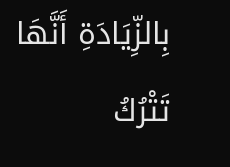بِالزِّيَادَةِ أَنَّهَا تَتْرُكُ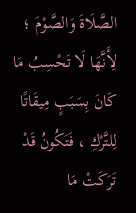الصَّلَاةَ وَالصَّوْمَ ؛ لِأَنَّهَا لَا تَحْسِبُ مَا كَانَ بِسَبَبٍ مِيقَاتًا لِلتَّرْكِ ، فَتَكُونُ قَدْ تَرَكَتْ مَا